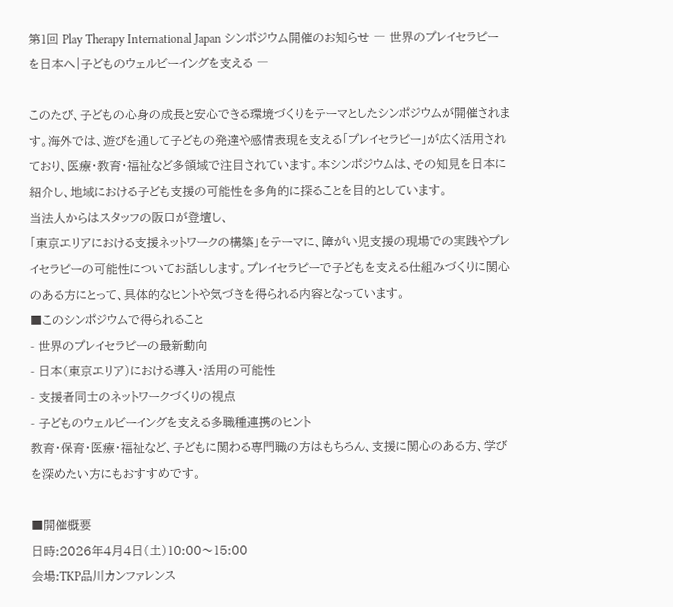第1回 Play Therapy International Japan シンポジウム開催のお知らせ ― 世界のプレイセラピーを日本へ|子どものウェルビーイングを支える ―

このたび、子どもの心身の成長と安心できる環境づくりをテーマとしたシンポジウムが開催されます。海外では、遊びを通して子どもの発達や感情表現を支える「プレイセラピー」が広く活用されており、医療・教育・福祉など多領域で注目されています。本シンポジウムは、その知見を日本に紹介し、地域における子ども支援の可能性を多角的に探ることを目的としています。
当法人からはスタッフの阪口が登壇し、
「東京エリアにおける支援ネットワークの構築」をテーマに、障がい児支援の現場での実践やプレイセラピーの可能性についてお話しします。プレイセラピーで子どもを支える仕組みづくりに関心のある方にとって、具体的なヒントや気づきを得られる内容となっています。
■このシンポジウムで得られること
- 世界のプレイセラピーの最新動向
- 日本(東京エリア)における導入・活用の可能性
- 支援者同士のネットワークづくりの視点
- 子どものウェルビーイングを支える多職種連携のヒント
教育・保育・医療・福祉など、子どもに関わる専門職の方はもちろん、支援に関心のある方、学びを深めたい方にもおすすめです。

■開催概要
日時:2026年4月4日(土)10:00〜15:00
会場:TKP品川カンファレンス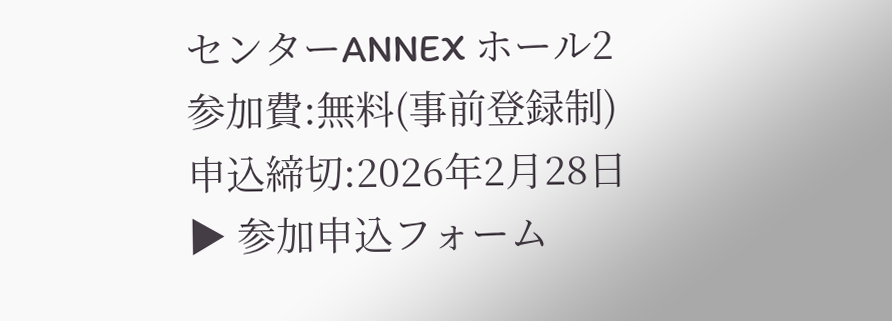センターANNEX ホール2
参加費:無料(事前登録制)
申込締切:2026年2月28日
▶ 参加申込フォーム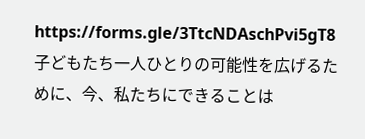https://forms.gle/3TtcNDAschPvi5gT8
子どもたち一人ひとりの可能性を広げるために、今、私たちにできることは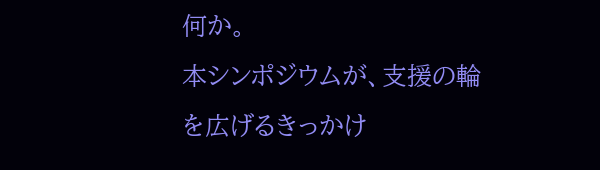何か。
本シンポジウムが、支援の輪を広げるきっかけ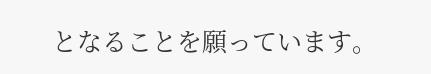となることを願っています。